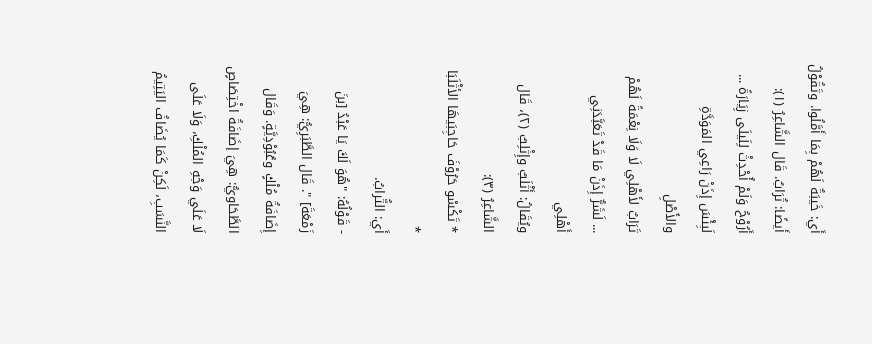أَي: خَيبَةٌ لَهُمْ بِمَا أَمَّلُوا. وتَقُوْلُ أَيضًا: تُرَابٌ. قَال الشَّاعِرُ (١):
أَرُوْحُ وَلَمْ أُحْدِثْ لِلَيلَى زِيَارَةً ... لَبِئْسَ إِذَنْ رَاعِي المَوَدَّةِ والأَصْلِ
تَرَابٌ لأَهْلِي لَا وَلَا نِعْمَةً لَهُمْ ... لَشَرٌّ إِذَنْ مَا قَدْ تَعَبَّدَنِي أَهْلِي
ويُقَالُ: أَثْلَبٌ وإِثْلِبٌ (٢)، قَال الشَّاعِرُ (٣):
* تَكْسْو حَرُوْفَ حَاجِبَيهَا الأثْلَبَا *
أَي: التُّرابُ.
- قَوْلُهُ: "هُوَ لَكَ يَا عَبْدُ [بنَ زَمْعَةَ] ". قَال الطَّبَرِيُّ: هِيَ إِضَافَةُ مُلْكٍ وعُبُوْدِيَّةٍ. وَقَال الطَّحَاويُّ: هِيَ إضَافَةُ اخْتِصَاصٍ لَا عَلَي وَجْهِ المُلْكِ، وَلَا عَلَى النَّسَبِ، لَكِنْ كَمَا يُضَافُ اليَتِيمُ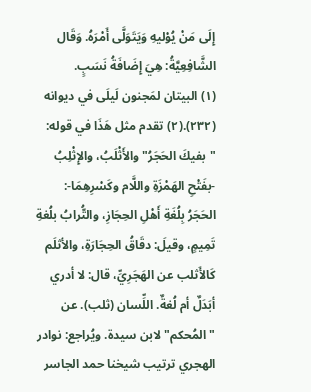إِلَى مَنْ يُوْليهِ وَيَتَوَلَّى أَمْرَهُ. وَقَال الشَّافِعِيَّةُ: هِيَ إِضَافَةُ نَسَبٍ.
(١) البيتان لمَجنون لَيلَى في ديوانه (٢٣٢).(٢) تقدم مثل هَذَا في قوله: "بفيكَ الحَجَرُ" والأَثْلَبُ، والإِثْلِبُ -بفَتْحِ الهَمْزَةِ واللَّام وكَسْرِهِمَا-: الحَجَرُ بِلُغَةِ أَهْلِ الحِجَازِ، والتُّرابُ بلُغةِ تَمِيمٍ، وقيلَ: دقَاقُ الحِجَارَةِ، والأثلَم كَالأَثلب عن الهَجَرِيِّ، قال: لا أدري أبَدَلٌ أم لُغةٌ. اللِّسان (ثلب). عن "المُحكم" لابن سيدة. ويُراجع: نوادر الهجري ترتيب شيخنا حمد الجاسر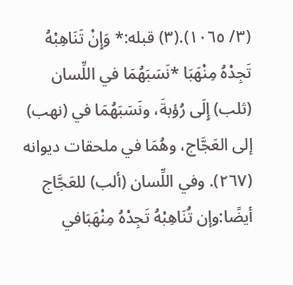(٣/ ١٠٦٥).(٣) قبله:* وَإِنْ تَنَاهِبْهُ تَجِدْهُ مِنْهَبَا *نَسَبَهُمَا في اللِّسان (ثلب) إِلَى رُؤبةَ، ونَسَبَهُمَا في (نهب) إلى العَجَّاج، وهُمَا في ملحقات ديوانه (٢٦٧). وفي اللِّسان (ألب) للعَجَّاج أيضًا:وإن تُنَاهِبْهُ تَجِدْهُ مِنْهَبَافي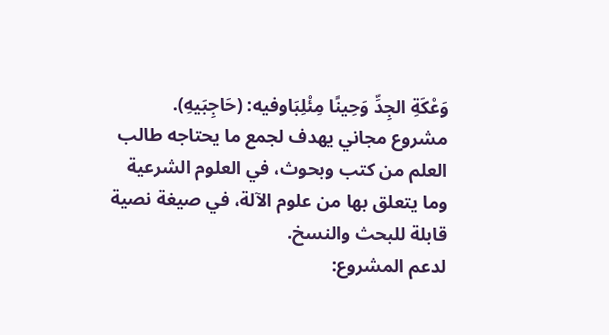وَعْكَةِ الجِدِّ وَحِينًا مِئْلِبَاوفيه: (حَاجِبَيهِ).
مشروع مجاني يهدف لجمع ما يحتاجه طالب العلم من كتب وبحوث، في العلوم الشرعية وما يتعلق بها من علوم الآلة، في صيغة نصية قابلة للبحث والنسخ.
لدعم المشروع: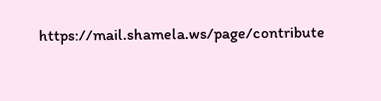https://mail.shamela.ws/page/contribute